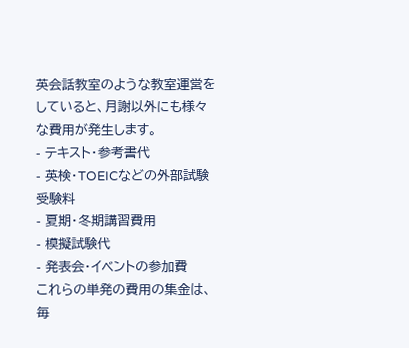英会話教室のような教室運営をしていると、月謝以外にも様々な費用が発生します。
- テキスト・参考書代
- 英検・TOEICなどの外部試験受験料
- 夏期・冬期講習費用
- 模擬試験代
- 発表会・イベントの参加費
これらの単発の費用の集金は、毎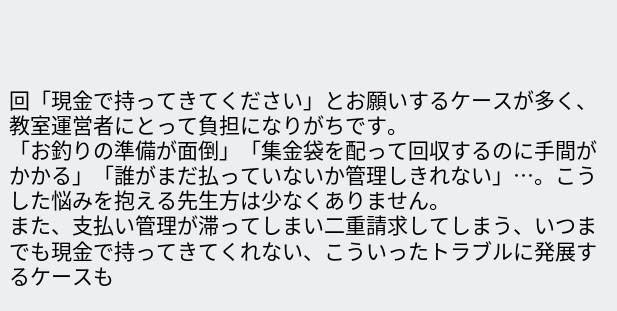回「現金で持ってきてください」とお願いするケースが多く、教室運営者にとって負担になりがちです。
「お釣りの準備が面倒」「集金袋を配って回収するのに手間がかかる」「誰がまだ払っていないか管理しきれない」…。こうした悩みを抱える先生方は少なくありません。
また、支払い管理が滞ってしまい二重請求してしまう、いつまでも現金で持ってきてくれない、こういったトラブルに発展するケースも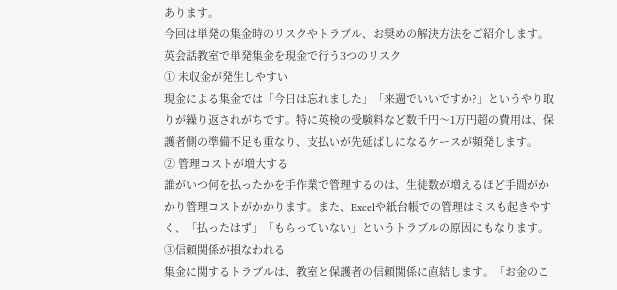あります。
今回は単発の集金時のリスクやトラブル、お奨めの解決方法をご紹介します。
英会話教室で単発集金を現金で行う3つのリスク
① 未収金が発生しやすい
現金による集金では「今日は忘れました」「来週でいいですか?」というやり取りが繰り返されがちです。特に英検の受験料など数千円〜1万円超の費用は、保護者側の準備不足も重なり、支払いが先延ばしになるケースが頻発します。
② 管理コストが増大する
誰がいつ何を払ったかを手作業で管理するのは、生徒数が増えるほど手間がかかり管理コストがかかります。また、Excelや紙台帳での管理はミスも起きやすく、「払ったはず」「もらっていない」というトラブルの原因にもなります。
③信頼関係が損なわれる
集金に関するトラブルは、教室と保護者の信頼関係に直結します。「お金のこ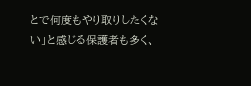とで何度もやり取りしたくない」と感じる保護者も多く、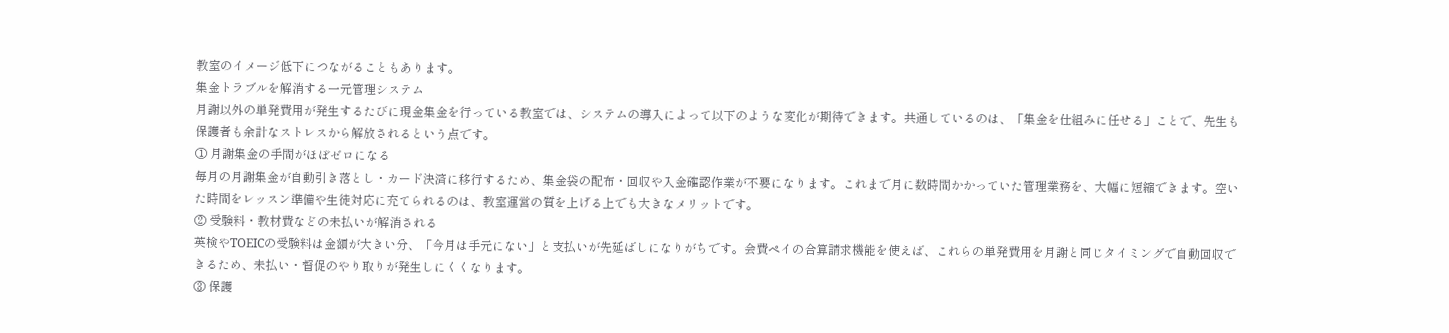教室のイメージ低下につながることもあります。
集金トラブルを解消する一元管理システム
月謝以外の単発費用が発生するたびに現金集金を行っている教室では、システムの導入によって以下のような変化が期待できます。共通しているのは、「集金を仕組みに任せる」ことで、先生も保護者も余計なストレスから解放されるという点です。
① 月謝集金の手間がほぼゼロになる
毎月の月謝集金が自動引き落とし・カード決済に移行するため、集金袋の配布・回収や入金確認作業が不要になります。これまで月に数時間かかっていた管理業務を、大幅に短縮できます。空いた時間をレッスン準備や生徒対応に充てられるのは、教室運営の質を上げる上でも大きなメリットです。
② 受験料・教材費などの未払いが解消される
英検やTOEICの受験料は金額が大きい分、「今月は手元にない」と支払いが先延ばしになりがちです。会費ペイの合算請求機能を使えば、これらの単発費用を月謝と同じタイミングで自動回収できるため、未払い・督促のやり取りが発生しにくくなります。
③ 保護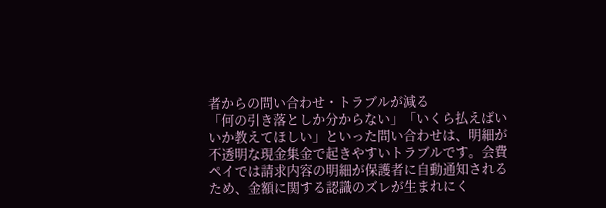者からの問い合わせ・トラブルが減る
「何の引き落としか分からない」「いくら払えばいいか教えてほしい」といった問い合わせは、明細が不透明な現金集金で起きやすいトラブルです。会費ペイでは請求内容の明細が保護者に自動通知されるため、金額に関する認識のズレが生まれにく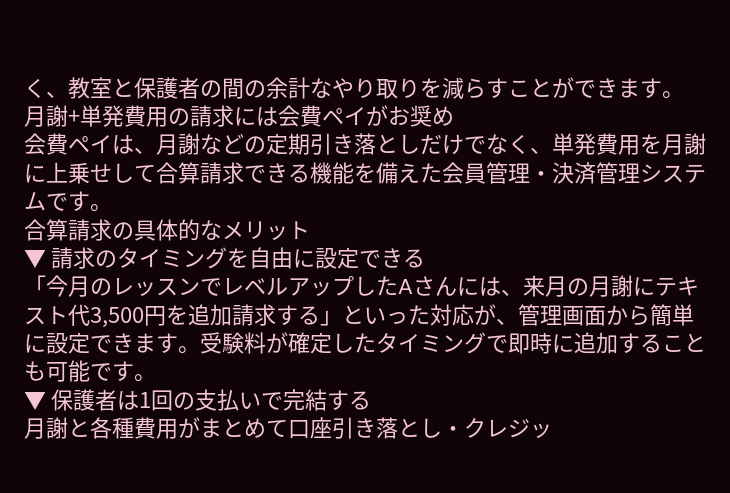く、教室と保護者の間の余計なやり取りを減らすことができます。
月謝+単発費用の請求には会費ペイがお奨め
会費ペイは、月謝などの定期引き落としだけでなく、単発費用を月謝に上乗せして合算請求できる機能を備えた会員管理・決済管理システムです。
合算請求の具体的なメリット
▼ 請求のタイミングを自由に設定できる
「今月のレッスンでレベルアップしたAさんには、来月の月謝にテキスト代3,500円を追加請求する」といった対応が、管理画面から簡単に設定できます。受験料が確定したタイミングで即時に追加することも可能です。
▼ 保護者は1回の支払いで完結する
月謝と各種費用がまとめて口座引き落とし・クレジッ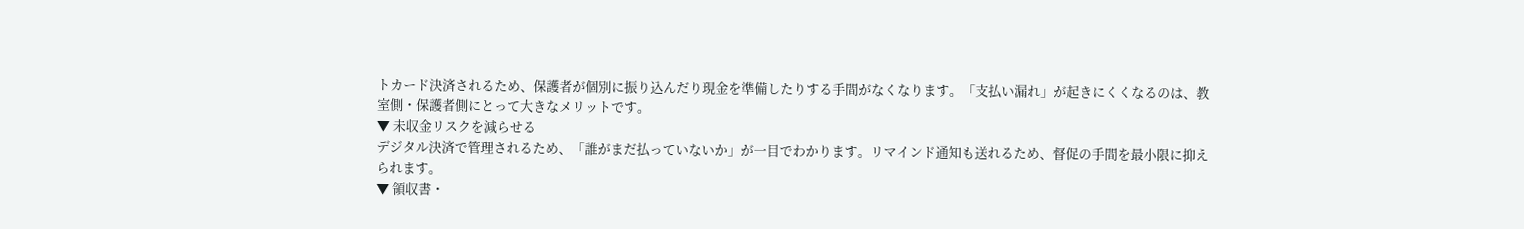トカード決済されるため、保護者が個別に振り込んだり現金を準備したりする手間がなくなります。「支払い漏れ」が起きにくくなるのは、教室側・保護者側にとって大きなメリットです。
▼ 未収金リスクを減らせる
デジタル決済で管理されるため、「誰がまだ払っていないか」が一目でわかります。リマインド通知も送れるため、督促の手間を最小限に抑えられます。
▼ 領収書・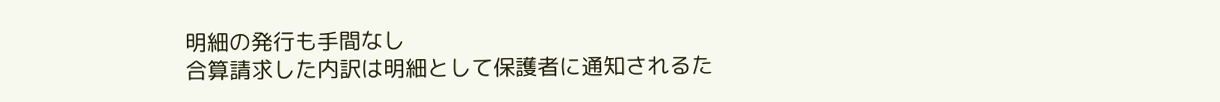明細の発行も手間なし
合算請求した内訳は明細として保護者に通知されるた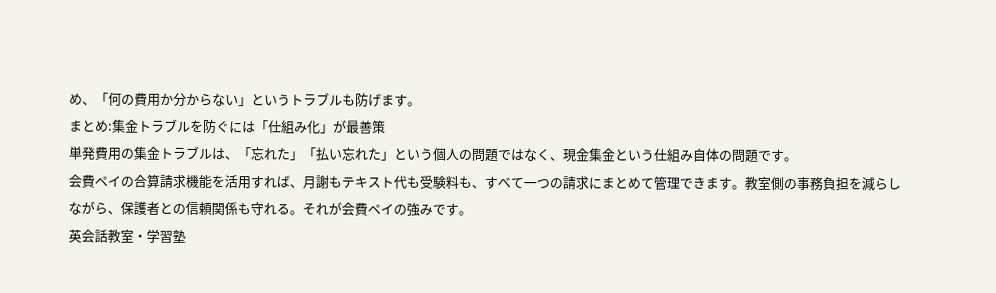め、「何の費用か分からない」というトラブルも防げます。
まとめ:集金トラブルを防ぐには「仕組み化」が最善策
単発費用の集金トラブルは、「忘れた」「払い忘れた」という個人の問題ではなく、現金集金という仕組み自体の問題です。
会費ペイの合算請求機能を活用すれば、月謝もテキスト代も受験料も、すべて一つの請求にまとめて管理できます。教室側の事務負担を減らしながら、保護者との信頼関係も守れる。それが会費ペイの強みです。
英会話教室・学習塾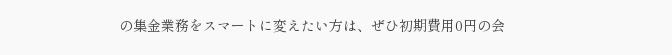の集金業務をスマートに変えたい方は、ぜひ初期費用0円の会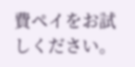費ペイをお試しください。